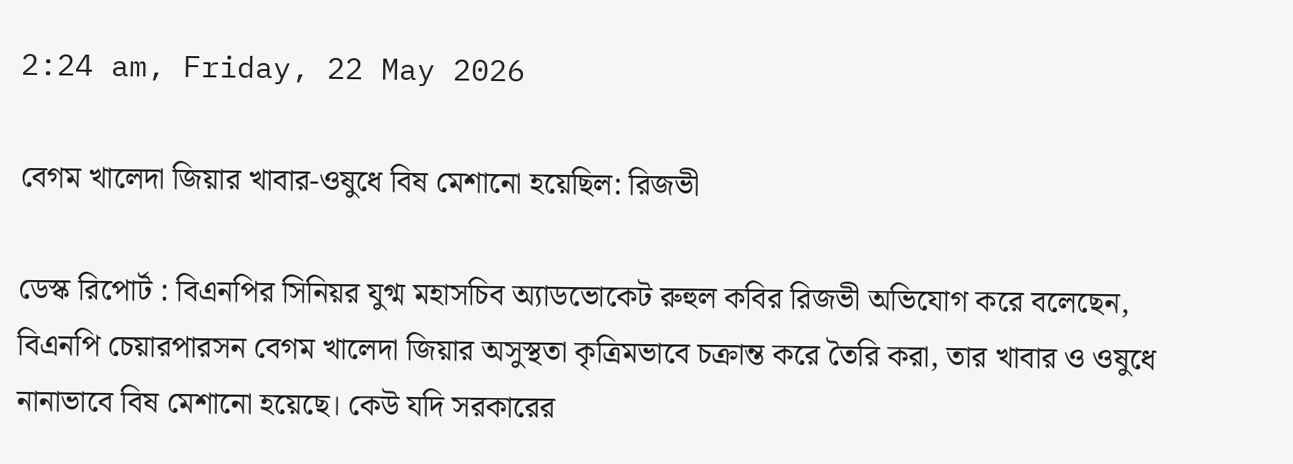2:24 am, Friday, 22 May 2026

বেগম খালেদা জিয়ার খাবার-ওষুধে বিষ মেশানো হয়েছিল: রিজভী

ডেস্ক রিপোর্ট : বিএনপির সিনিয়র যুগ্ম মহাসচিব অ্যাডভোকেট রুহুল কবির রিজভী অভিযোগ করে বলেছেন, বিএনপি চেয়ারপারসন বেগম খালেদা জিয়ার অসুস্থতা কৃত্রিমভাবে চক্রান্ত করে তৈরি করা, তার খাবার ও ওষুধে নানাভাবে বিষ মেশানো হয়েছে। কেউ যদি সরকারের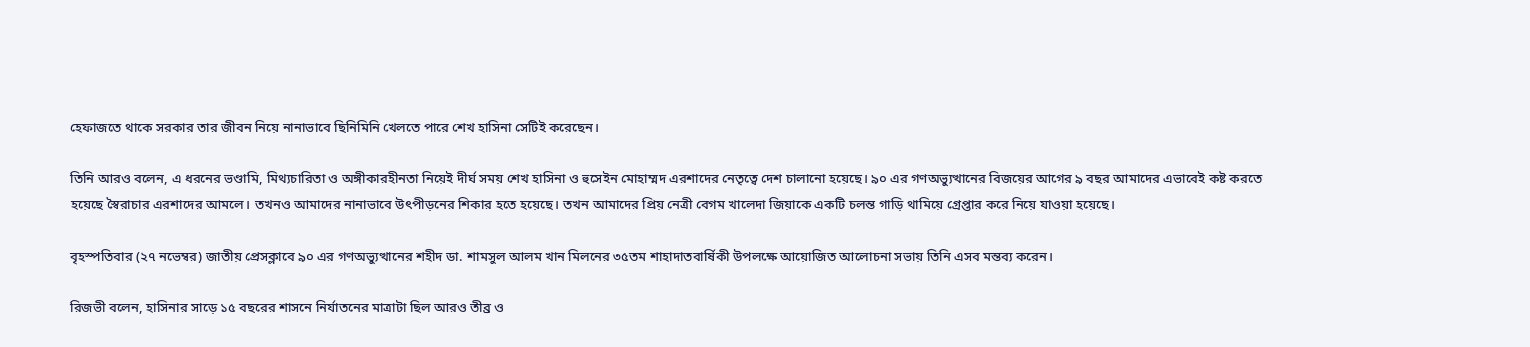হেফাজতে থাকে সরকার তার জীবন নিয়ে নানাভাবে ছিনিমিনি খেলতে পারে শেখ হাসিনা সেটিই করেছেন।

তিনি আরও বলেন, এ ধরনের ভণ্ডামি, মিথ্যচারিতা ও অঙ্গীকারহীনতা নিয়েই দীর্ঘ সময় শেখ হাসিনা ও হুসেইন মোহাম্মদ এরশাদের নেতৃত্বে দেশ চালানো হয়েছে। ৯০ এর গণঅভ্যুত্থানের বিজয়ের আগের ৯ বছর আমাদের এভাবেই কষ্ট করতে হয়েছে স্বৈরাচার এরশাদের আমলে। তখনও আমাদের নানাভাবে উৎপীড়নের শিকার হতে হয়েছে। তখন আমাদের প্রিয় নেত্রী বেগম খালেদা জিয়াকে একটি চলন্ত গাড়ি থামিয়ে গ্রেপ্তার করে নিয়ে যাওয়া হয়েছে।

বৃহস্পতিবার (২৭ নভেম্বর) জাতীয় প্রেসক্লাবে ৯০ এর গণঅভ্যুত্থানের শহীদ ডা. শামসুল আলম খান মিলনের ৩৫তম শাহাদাতবার্ষিকী উপলক্ষে আয়োজিত আলোচনা সভায় তিনি এসব মন্তব্য করেন।

রিজভী বলেন, হাসিনার সাড়ে ১৫ বছরের শাসনে নির্যাতনের মাত্রাটা ছিল আরও তীব্র ও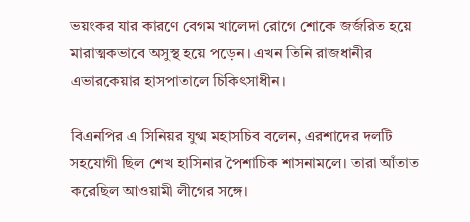ভয়ংকর যার কারণে বেগম খালেদা রোগে শোকে জর্জরিত হয়ে মারাত্মকভাবে অসুস্থ হয়ে পড়েন। এখন তিনি রাজধানীর এভারকেয়ার হাসপাতালে চিকিৎসাধীন।

বিএনপির এ সিনিয়র যুগ্ম মহাসচিব বলেন, এরশাদের দলটি সহযোগী ছিল শেখ হাসিনার পৈশাচিক শাসনামলে। তারা আঁতাত করেছিল আওয়ামী লীগের সঙ্গে।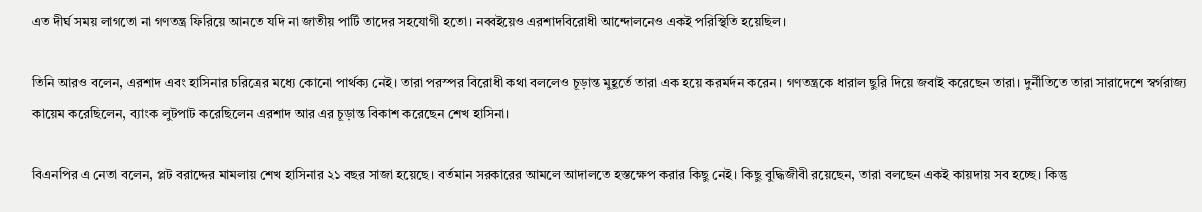এত দীর্ঘ সময় লাগতো না গণতন্ত্র ফিরিয়ে আনতে যদি না জাতীয় পার্টি তাদের সহযোগী হতো। নব্বইয়েও এরশাদবিরোধী আন্দোলনেও একই পরিস্থিতি হয়েছিল।

তিনি আরও বলেন, এরশাদ এবং হাসিনার চরিত্রের মধ্যে কোনো পার্থক্য নেই। তারা পরস্পর বিরোধী কথা বললেও চূড়ান্ত মুহূর্তে তারা এক হয়ে করমর্দন করেন। গণতন্ত্রকে ধারাল ছুরি দিয়ে জবাই করেছেন তারা। দুর্নীতিতে তারা সারাদেশে স্বর্গরাজ্য কায়েম করেছিলেন, ব্যাংক লুটপাট করেছিলেন এরশাদ আর এর চূড়ান্ত বিকাশ করেছেন শেখ হাসিনা।

বিএনপির এ নেতা বলেন, প্লট বরাদ্দের মামলায় শেখ হাসিনার ২১ বছর সাজা হয়েছে। বর্তমান সরকারের আমলে আদালতে হস্তক্ষেপ করার কিছু নেই। কিছু বুদ্ধিজীবী রয়েছেন, তারা বলছেন একই কায়দায় সব হচ্ছে। কিন্তু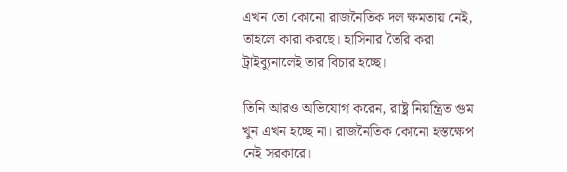এখন তো কোনো রাজনৈতিক দল ক্ষমতায় নেই, তাহলে কারা করছে। হাসিনার তৈরি করা ট্রাইব্যুনালেই তার বিচার হচ্ছে।

তিনি আরও অভিযোগ করেন, রাষ্ট্র নিয়ন্ত্রিত গুম খুন এখন হচ্ছে না। রাজনৈতিক কোনো হস্তক্ষেপ নেই সরকারে।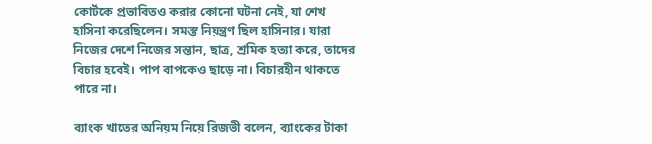কোর্টকে প্রভাবিতও করার কোনো ঘটনা নেই, যা শেখ হাসিনা করেছিলেন। সমস্ত নিয়ন্ত্রণ ছিল হাসিনার। যারা নিজের দেশে নিজের সন্তান, ছাত্র, শ্রমিক হত্যা করে, তাদের বিচার হবেই। পাপ বাপকেও ছাড়ে না। বিচারহীন থাকতে পারে না।

ব্যাংক খাতের অনিয়ম নিয়ে রিজভী বলেন, ব্যাংকের টাকা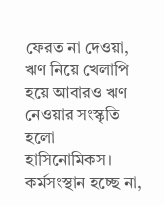ফেরত না দেওয়া, ঋণ নিয়ে খেলাপি হয়ে আবারও ঋণ নেওয়ার সংস্কৃতি হলো হাসিনোমিকস। কর্মসংস্থান হচ্ছে না,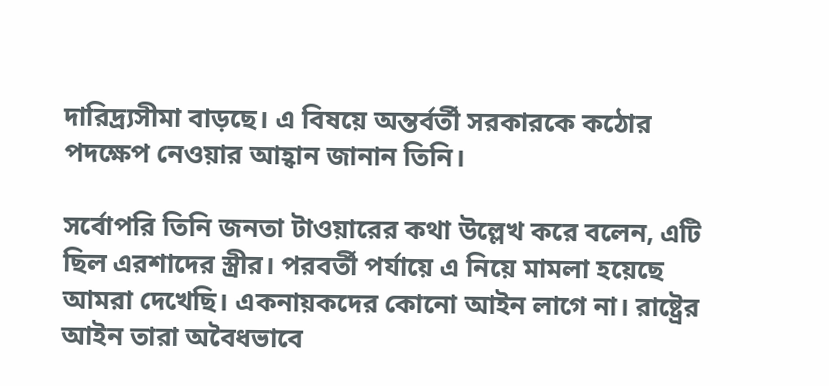দারিদ্র্যসীমা বাড়ছে। এ বিষয়ে অন্তর্বর্তী সরকারকে কঠোর পদক্ষেপ নেওয়ার আহ্বান জানান তিনি।

সর্বোপরি তিনি জনতা টাওয়ারের কথা উল্লেখ করে বলেন, এটি ছিল এরশাদের স্ত্রীর। পরবর্তী পর্যায়ে এ নিয়ে মামলা হয়েছে আমরা দেখেছি। একনায়কদের কোনো আইন লাগে না। রাষ্ট্রের আইন তারা অবৈধভাবে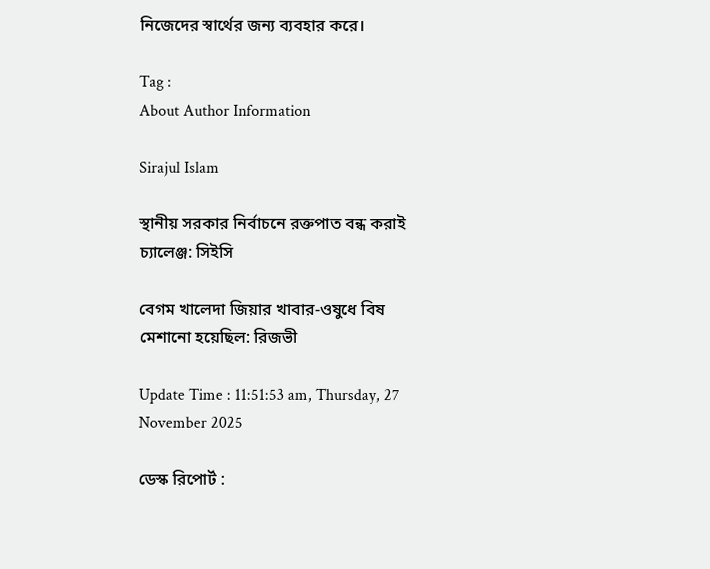নিজেদের স্বার্থের জন্য ব্যবহার করে।

Tag :
About Author Information

Sirajul Islam

স্থানীয় সরকার নির্বাচনে রক্তপাত বন্ধ করাই চ্যালেঞ্জ: সিইসি

বেগম খালেদা জিয়ার খাবার-ওষুধে বিষ মেশানো হয়েছিল: রিজভী

Update Time : 11:51:53 am, Thursday, 27 November 2025

ডেস্ক রিপোর্ট :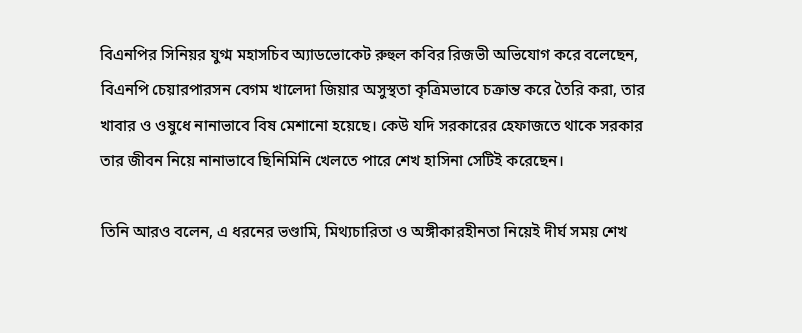বিএনপির সিনিয়র যুগ্ম মহাসচিব অ্যাডভোকেট রুহুল কবির রিজভী অভিযোগ করে বলেছেন, বিএনপি চেয়ারপারসন বেগম খালেদা জিয়ার অসুস্থতা কৃত্রিমভাবে চক্রান্ত করে তৈরি করা, তার খাবার ও ওষুধে নানাভাবে বিষ মেশানো হয়েছে। কেউ যদি সরকারের হেফাজতে থাকে সরকার তার জীবন নিয়ে নানাভাবে ছিনিমিনি খেলতে পারে শেখ হাসিনা সেটিই করেছেন।

তিনি আরও বলেন, এ ধরনের ভণ্ডামি, মিথ্যচারিতা ও অঙ্গীকারহীনতা নিয়েই দীর্ঘ সময় শেখ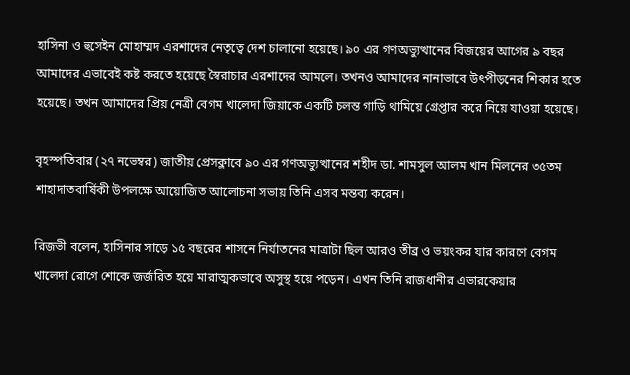হাসিনা ও হুসেইন মোহাম্মদ এরশাদের নেতৃত্বে দেশ চালানো হয়েছে। ৯০ এর গণঅভ্যুত্থানের বিজয়ের আগের ৯ বছর আমাদের এভাবেই কষ্ট করতে হয়েছে স্বৈরাচার এরশাদের আমলে। তখনও আমাদের নানাভাবে উৎপীড়নের শিকার হতে হয়েছে। তখন আমাদের প্রিয় নেত্রী বেগম খালেদা জিয়াকে একটি চলন্ত গাড়ি থামিয়ে গ্রেপ্তার করে নিয়ে যাওয়া হয়েছে।

বৃহস্পতিবার (২৭ নভেম্বর) জাতীয় প্রেসক্লাবে ৯০ এর গণঅভ্যুত্থানের শহীদ ডা. শামসুল আলম খান মিলনের ৩৫তম শাহাদাতবার্ষিকী উপলক্ষে আয়োজিত আলোচনা সভায় তিনি এসব মন্তব্য করেন।

রিজভী বলেন, হাসিনার সাড়ে ১৫ বছরের শাসনে নির্যাতনের মাত্রাটা ছিল আরও তীব্র ও ভয়ংকর যার কারণে বেগম খালেদা রোগে শোকে জর্জরিত হয়ে মারাত্মকভাবে অসুস্থ হয়ে পড়েন। এখন তিনি রাজধানীর এভারকেয়ার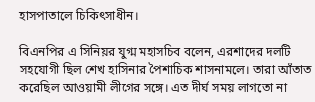হাসপাতালে চিকিৎসাধীন।

বিএনপির এ সিনিয়র যুগ্ম মহাসচিব বলেন, এরশাদের দলটি সহযোগী ছিল শেখ হাসিনার পৈশাচিক শাসনামলে। তারা আঁতাত করেছিল আওয়ামী লীগের সঙ্গে। এত দীর্ঘ সময় লাগতো না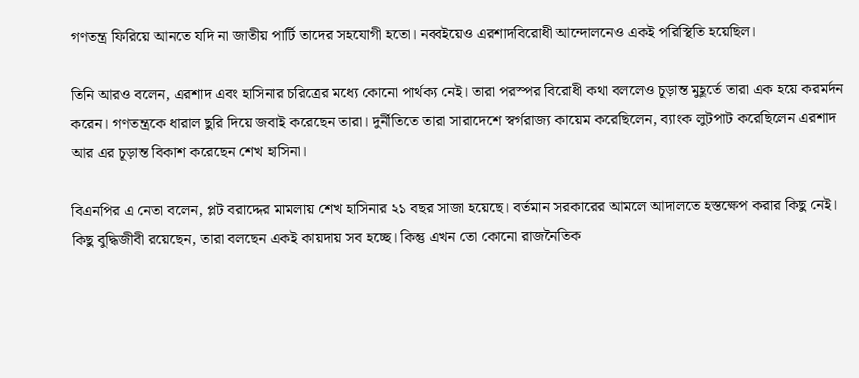গণতন্ত্র ফিরিয়ে আনতে যদি না জাতীয় পার্টি তাদের সহযোগী হতো। নব্বইয়েও এরশাদবিরোধী আন্দোলনেও একই পরিস্থিতি হয়েছিল।

তিনি আরও বলেন, এরশাদ এবং হাসিনার চরিত্রের মধ্যে কোনো পার্থক্য নেই। তারা পরস্পর বিরোধী কথা বললেও চূড়ান্ত মুহূর্তে তারা এক হয়ে করমর্দন করেন। গণতন্ত্রকে ধারাল ছুরি দিয়ে জবাই করেছেন তারা। দুর্নীতিতে তারা সারাদেশে স্বর্গরাজ্য কায়েম করেছিলেন, ব্যাংক লুটপাট করেছিলেন এরশাদ আর এর চূড়ান্ত বিকাশ করেছেন শেখ হাসিনা।

বিএনপির এ নেতা বলেন, প্লট বরাদ্দের মামলায় শেখ হাসিনার ২১ বছর সাজা হয়েছে। বর্তমান সরকারের আমলে আদালতে হস্তক্ষেপ করার কিছু নেই। কিছু বুদ্ধিজীবী রয়েছেন, তারা বলছেন একই কায়দায় সব হচ্ছে। কিন্তু এখন তো কোনো রাজনৈতিক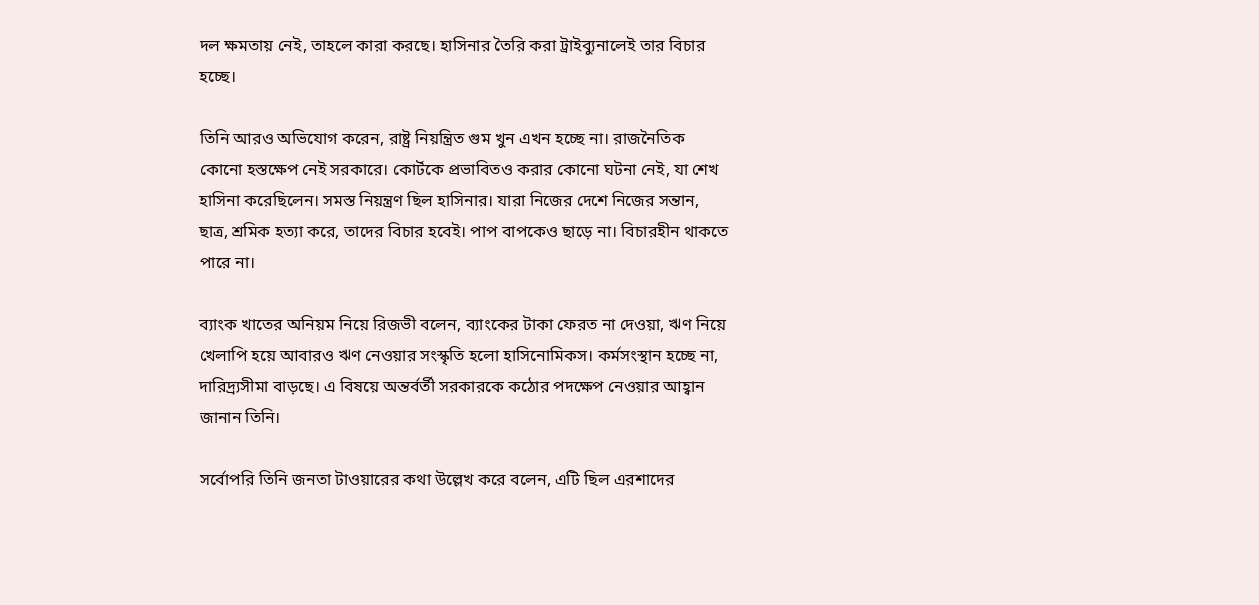দল ক্ষমতায় নেই, তাহলে কারা করছে। হাসিনার তৈরি করা ট্রাইব্যুনালেই তার বিচার হচ্ছে।

তিনি আরও অভিযোগ করেন, রাষ্ট্র নিয়ন্ত্রিত গুম খুন এখন হচ্ছে না। রাজনৈতিক কোনো হস্তক্ষেপ নেই সরকারে। কোর্টকে প্রভাবিতও করার কোনো ঘটনা নেই, যা শেখ হাসিনা করেছিলেন। সমস্ত নিয়ন্ত্রণ ছিল হাসিনার। যারা নিজের দেশে নিজের সন্তান, ছাত্র, শ্রমিক হত্যা করে, তাদের বিচার হবেই। পাপ বাপকেও ছাড়ে না। বিচারহীন থাকতে পারে না।

ব্যাংক খাতের অনিয়ম নিয়ে রিজভী বলেন, ব্যাংকের টাকা ফেরত না দেওয়া, ঋণ নিয়ে খেলাপি হয়ে আবারও ঋণ নেওয়ার সংস্কৃতি হলো হাসিনোমিকস। কর্মসংস্থান হচ্ছে না, দারিদ্র্যসীমা বাড়ছে। এ বিষয়ে অন্তর্বর্তী সরকারকে কঠোর পদক্ষেপ নেওয়ার আহ্বান জানান তিনি।

সর্বোপরি তিনি জনতা টাওয়ারের কথা উল্লেখ করে বলেন, এটি ছিল এরশাদের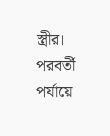স্ত্রীর। পরবর্তী পর্যায়ে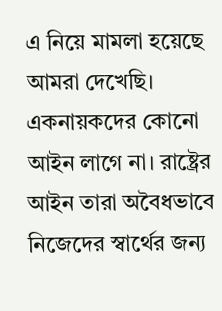এ নিয়ে মামলা হয়েছে আমরা দেখেছি। একনায়কদের কোনো আইন লাগে না। রাষ্ট্রের আইন তারা অবৈধভাবে নিজেদের স্বার্থের জন্য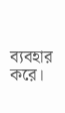ব্যবহার করে।